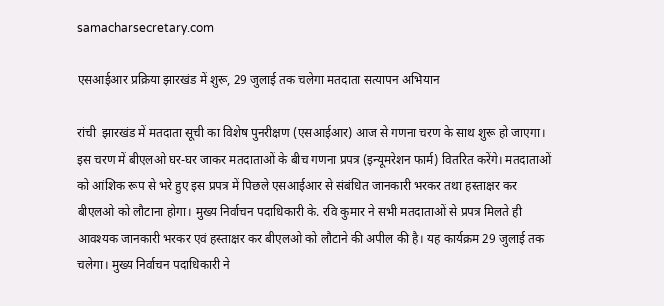samacharsecretary.com

एसआईआर प्रक्रिया झारखंड में शुरू, 29 जुलाई तक चलेगा मतदाता सत्यापन अभियान

रांची  झारखंड में मतदाता सूची का विशेष पुनरीक्षण (एसआईआर) आज से गणना चरण के साथ शुरू हो जाएगा। इस चरण में बीएलओ घर-घर जाकर मतदाताओं के बीच गणना प्रपत्र (इन्यूमरेशन फार्म) वितरित करेंगे। मतदाताओं को आंशिक रूप से भरे हुए इस प्रपत्र में पिछले एसआईआर से संबंधित जानकारी भरकर तथा हस्ताक्षर कर बीएलओ को लौटाना होगा। मुख्य निर्वाचन पदाधिकारी के. रवि कुमार ने सभी मतदाताओं से प्रपत्र मिलते ही आवश्यक जानकारी भरकर एवं हस्ताक्षर कर बीएलओ को लौटाने की अपील की है। यह कार्यक्रम 29 जुलाई तक चलेगा। मुख्य निर्वाचन पदाधिकारी ने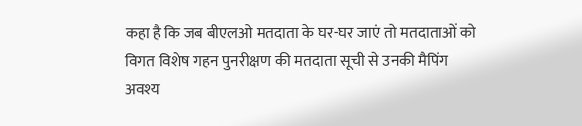कहा है कि जब बीएलओ मतदाता के घर-घर जाएं तो मतदाताओं को विगत विशेष गहन पुनरीक्षण की मतदाता सूची से उनकी मैपिंग अवश्य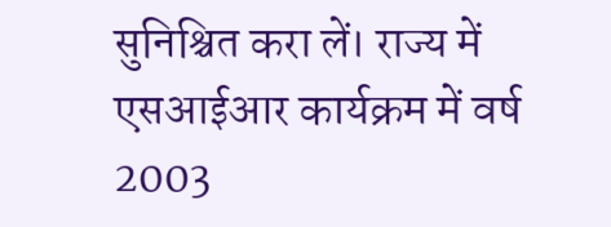सुनिश्चित करा लें। राज्य में एसआईआर कार्यक्रम में वर्ष 2003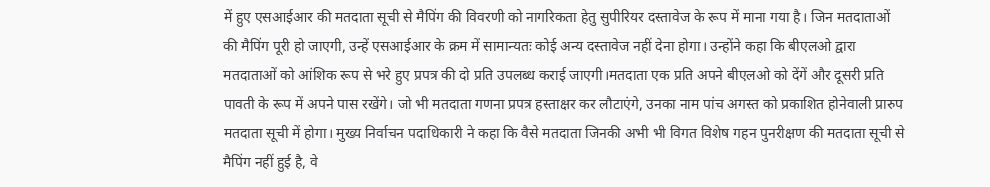में हुए एसआईआर की मतदाता सूची से मैपिंग की विवरणी को नागरिकता हेतु सुपीरियर दस्तावेज के रूप में माना गया है। जिन मतदाताओं की मैपिंग पूरी हो जाएगी, उन्हें एसआईआर के क्रम में सामान्यतः कोई अन्य दस्तावेज नहीं देना होगा। उन्होंने कहा कि बीएलओ द्वारा मतदाताओं को आंशिक रूप से भरे हुए प्रपत्र की दो प्रति उपलब्ध कराई जाएगी।मतदाता एक प्रति अपने बीएलओ को देंगें और दूसरी प्रति पावती के रूप में अपने पास रखेंगे। जो भी मतदाता गणना प्रपत्र हस्ताक्षर कर लौटाएंगे, उनका नाम पांच अगस्त को प्रकाशित होनेवाली प्रारुप मतदाता सूची में होगा। मुख्य निर्वाचन पदाधिकारी ने कहा कि वैसे मतदाता जिनकी अभी भी विगत विशेष गहन पुनरीक्षण की मतदाता सूची से मैपिंग नहीं हुई है, वे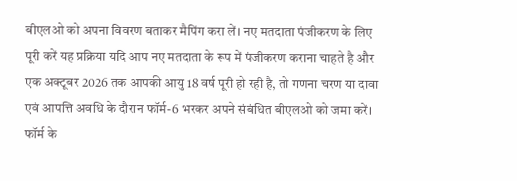बीएलओ को अपना विवरण बताकर मैपिंग करा लें। नए मतदाता पंजीकरण के लिए पूरी करें यह प्रक्रिया यदि आप नए मतदाता के रूप में पंजीकरण कराना चाहते है और एक अक्टूबर 2026 तक आपकी आयु 18 वर्ष पूरी हो रही है, तो गणना चरण या दावा एवं आपत्ति अवधि के दौरान फॉर्म-6 भरकर अपने संबंधित बीएलओ को जमा करें। फॉर्म के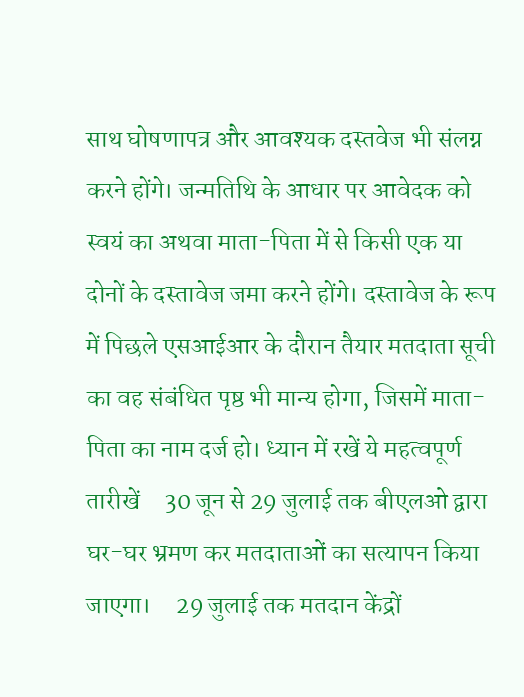साथ घोषणापत्र और आवश्यक दस्तवेज भी संलग्न करने होंगे। जन्मतिथि के आधार पर आवेदक को स्वयं का अथवा माता-पिता में से किसी एक या दोनों के दस्तावेज जमा करने होंगे। दस्तावेज के रूप में पिछले एसआईआर के दौरान तैयार मतदाता सूची का वह संबंधित पृष्ठ भी मान्य होगा, जिसमें माता-पिता का नाम दर्ज हो। ध्यान में रखें ये महत्वपूर्ण तारीखें     30 जून से 29 जुलाई तक बीएलओ द्वारा घर-घर भ्रमण कर मतदाताओं का सत्यापन किया जाएगा।     29 जुलाई तक मतदान केंद्रों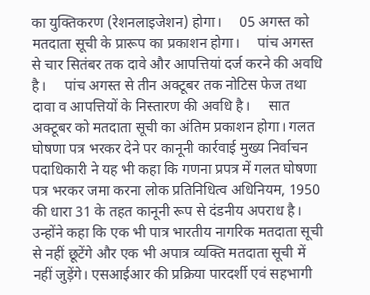का युक्तिकरण (रेशनलाइजेशन) होगा।     05 अगस्त को मतदाता सूची के प्रारूप का प्रकाशन होगा।     पांच अगस्त से चार सितंबर तक दावे और आपत्तियां दर्ज करने की अवधि है।     पांच अगस्त से तीन अक्टूबर तक नोटिस फेज तथा दावा व आपत्तियों के निस्तारण की अवधि है।     सात अक्टूबर को मतदाता सूची का अंतिम प्रकाशन होगा। गलत घोषणा पत्र भरकर देने पर कानूनी कार्रवाई मुख्य निर्वाचन पदाधिकारी ने यह भी कहा कि गणना प्रपत्र में गलत घोषणा पत्र भरकर जमा करना लोक प्रतिनिधित्व अधिनियम, 1950 की धारा 31 के तहत कानूनी रूप से दंडनीय अपराध है। उन्होंने कहा कि एक भी पात्र भारतीय नागरिक मतदाता सूची से नहीं छूटेंगे और एक भी अपात्र व्यक्ति मतदाता सूची में नहीं जुड़ेंगे। एसआईआर की प्रक्रिया पारदर्शी एवं सहभागी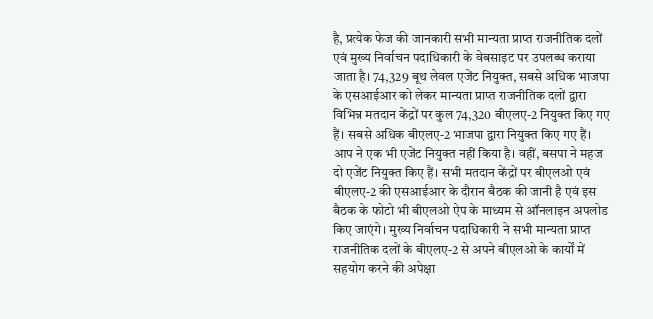है, प्रत्येक फेज की जानकारी सभी मान्यता प्राप्त राजनीतिक दलों एवं मुख्य निर्वाचन पदाधिकारी के वेबसाइट पर उपलब्ध कराया जाता है। 74,329 बूथ लेवल एजेंट नियुक्त, सबसे अधिक भाजपा के एसआईआर को लेकर मान्यता प्राप्त राजनीतिक दलों द्वारा विभिन्न मतदान केंद्रों पर कुल 74,320 बीएलए-2 नियुक्त किए गए हैं। सबसे अधिक बीएलए-2 भाजपा द्वारा नियुक्त किए गए हैं। आप ने एक भी एजेंट नियुक्त नहीं किया है। वहीं, बसपा ने महज दो एजेंट नियुक्त किए हैं। सभी मतदान केंद्रों पर बीएलओ एवं बीएलए-2 की एसआईआर के दौरान बैठक की जानी है एवं इस बैठक के फोटो भी बीएलओ ऐप के माध्यम से ऑनलाइन अपलोड किए जाएंगे। मुख्य निर्वाचन पदाधिकारी ने सभी मान्यता प्राप्त राजनीतिक दलों के बीएलए-2 से अपने बीएलओ के कार्यों में सहयोग करने की अपेक्षा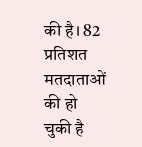की है। 82 प्रतिशत मतदाताओं की हो चुकी है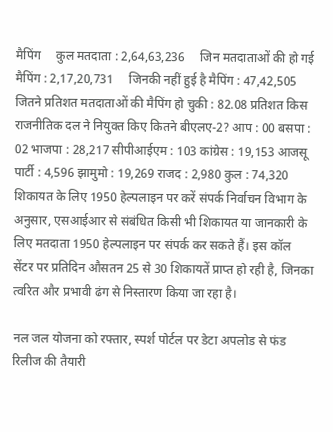मैपिंग     कुल मतदाता : 2,64,63,236     जिन मतदाताओं की हो गई मैपिंग : 2,17,20,731     जिनकी नहीं हुई है मैपिंग : 47,42,505     जितने प्रतिशत मतदाताओं की मैपिंग हो चुकी : 82.08 प्रतिशत किस राजनीतिक दल ने नियुक्त किए कितने बीएलए-2? आप : 00 बसपा : 02 भाजपा : 28,217 सीपीआईएम : 103 कांग्रेस : 19,153 आजसू पार्टी : 4,596 झामुमो : 19,269 राजद : 2,980 कुल : 74,320 शिकायत के लिए 1950 हेल्पलाइन पर करें संपर्क निर्वाचन विभाग के अनुसार, एसआईआर से संबंधित किसी भी शिकायत या जानकारी के लिए मतदाता 1950 हेल्पलाइन पर संपर्क कर सकते हैं। इस कॉल सेंटर पर प्रतिदिन औसतन 25 से 30 शिकायतें प्राप्त हो रही है, जिनका त्वरित और प्रभावी ढंग से निस्तारण किया जा रहा है।

नल जल योजना को रफ्तार, स्पर्श पोर्टल पर डेटा अपलोड से फंड रिलीज की तैयारी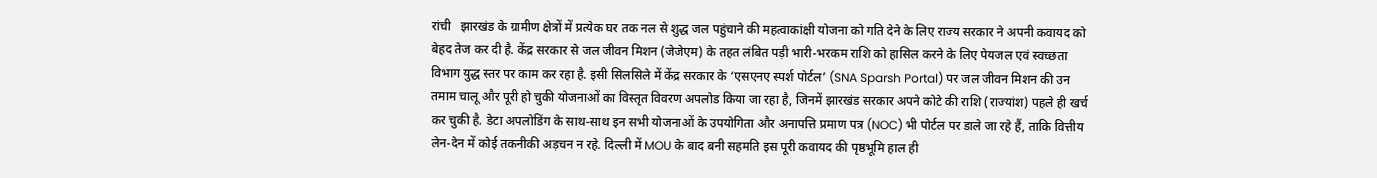रांची   झारखंड के ग्रामीण क्षेत्रों में प्रत्येक घर तक नल से शुद्ध जल पहुंचाने की महत्वाकांक्षी योजना को गति देने के लिए राज्य सरकार ने अपनी कवायद को बेहद तेज कर दी है. केंद्र सरकार से जल जीवन मिशन (जेजेएम) के तहत लंबित पड़ी भारी-भरकम राशि को हासिल करने के लिए पेयजल एवं स्वच्छता विभाग युद्ध स्तर पर काम कर रहा है. इसी सिलसिले में केंद्र सरकार के ‘एसएनए स्पर्श पोर्टल’ (SNA Sparsh Portal) पर जल जीवन मिशन की उन तमाम चालू और पूरी हो चुकी योजनाओं का विस्तृत विवरण अपलोड किया जा रहा है, जिनमें झारखंड सरकार अपने कोटे की राशि (राज्यांश) पहले ही खर्च कर चुकी है. डेटा अपलोडिंग के साथ-साथ इन सभी योजनाओं के उपयोगिता और अनापत्ति प्रमाण पत्र (NOC) भी पोर्टल पर डाले जा रहे हैं, ताकि वित्तीय लेन-देन में कोई तकनीकी अड़चन न रहे. दिल्ली में MOU के बाद बनी सहमति इस पूरी कवायद की पृष्ठभूमि हाल ही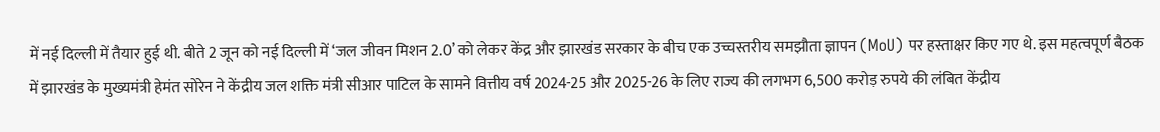में नई दिल्ली में तैयार हुई थी. बीते 2 जून को नई दिल्ली में ‘जल जीवन मिशन 2.0’ को लेकर केंद्र और झारखंड सरकार के बीच एक उच्चस्तरीय समझौता ज्ञापन (MoU) पर हस्ताक्षर किए गए थे. इस महत्वपूर्ण बैठक में झारखंड के मुख्यमंत्री हेमंत सोरेन ने केंद्रीय जल शक्ति मंत्री सीआर पाटिल के सामने वित्तीय वर्ष 2024-25 और 2025-26 के लिए राज्य की लगभग 6,500 करोड़ रुपये की लंबित केंद्रीय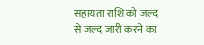सहायता राशि को जल्द से जल्द जारी करने का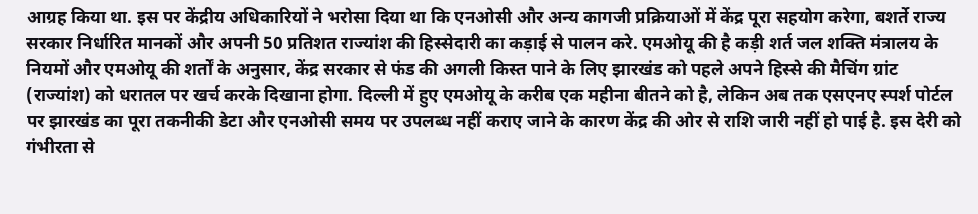आग्रह किया था. इस पर केंद्रीय अधिकारियों ने भरोसा दिया था कि एनओसी और अन्य कागजी प्रक्रियाओं में केंद्र पूरा सहयोग करेगा, बशर्ते राज्य सरकार निर्धारित मानकों और अपनी 50 प्रतिशत राज्यांश की हिस्सेदारी का कड़ाई से पालन करे. एमओयू की है कड़ी शर्त जल शक्ति मंत्रालय के नियमों और एमओयू की शर्तों के अनुसार, केंद्र सरकार से फंड की अगली किस्त पाने के लिए झारखंड को पहले अपने हिस्से की मैचिंग ग्रांट (राज्यांश) को धरातल पर खर्च करके दिखाना होगा. दिल्ली में हुए एमओयू के करीब एक महीना बीतने को है, लेकिन अब तक एसएनए स्पर्श पोर्टल पर झारखंड का पूरा तकनीकी डेटा और एनओसी समय पर उपलब्ध नहीं कराए जाने के कारण केंद्र की ओर से राशि जारी नहीं हो पाई है. इस देरी को गंभीरता से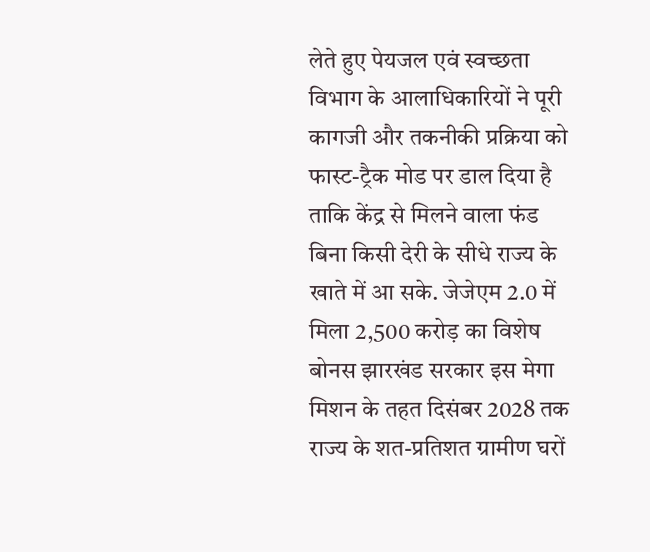लेते हुए पेयजल एवं स्वच्छता विभाग के आलाधिकारियों ने पूरी कागजी और तकनीकी प्रक्रिया को फास्ट-ट्रैक मोड पर डाल दिया है ताकि केंद्र से मिलने वाला फंड बिना किसी देरी के सीधे राज्य के खाते में आ सके. जेजेएम 2.0 में मिला 2,500 करोड़ का विशेष बोनस झारखंड सरकार इस मेगा मिशन के तहत दिसंबर 2028 तक राज्य के शत-प्रतिशत ग्रामीण घरों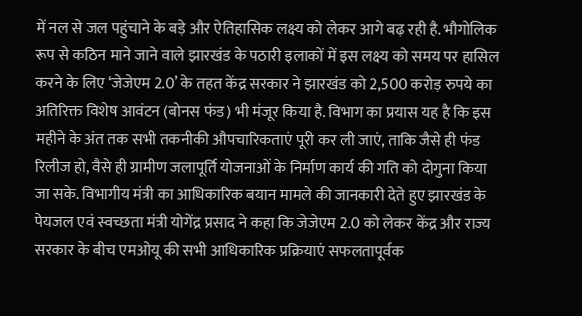में नल से जल पहुंचाने के बड़े और ऐतिहासिक लक्ष्य को लेकर आगे बढ़ रही है. भौगोलिक रूप से कठिन माने जाने वाले झारखंड के पठारी इलाकों में इस लक्ष्य को समय पर हासिल करने के लिए ‘जेजेएम 2.0’ के तहत केंद्र सरकार ने झारखंड को 2,500 करोड़ रुपये का अतिरिक्त विशेष आवंटन (बोनस फंड) भी मंजूर किया है. विभाग का प्रयास यह है कि इस महीने के अंत तक सभी तकनीकी औपचारिकताएं पूरी कर ली जाएं, ताकि जैसे ही फंड रिलीज हो, वैसे ही ग्रामीण जलापूर्ति योजनाओं के निर्माण कार्य की गति को दोगुना किया जा सके. विभागीय मंत्री का आधिकारिक बयान मामले की जानकारी देते हुए झारखंड के पेयजल एवं स्वच्छता मंत्री योगेंद्र प्रसाद ने कहा कि जेजेएम 2.0 को लेकर केंद्र और राज्य सरकार के बीच एमओयू की सभी आधिकारिक प्रक्रियाएं सफलतापूर्वक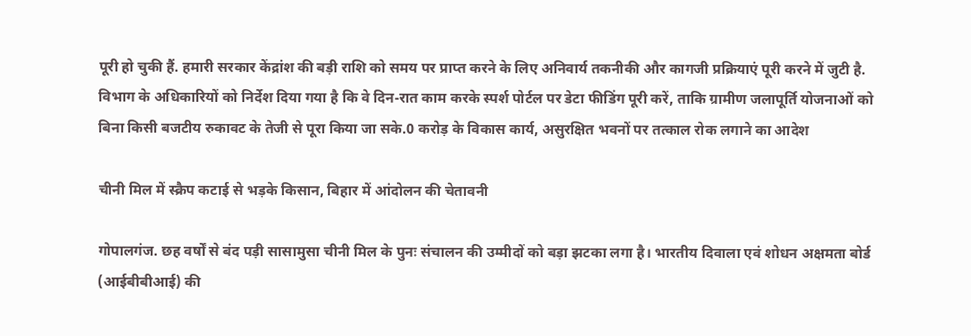पूरी हो चुकी हैं. हमारी सरकार केंद्रांश की बड़ी राशि को समय पर प्राप्त करने के लिए अनिवार्य तकनीकी और कागजी प्रक्रियाएं पूरी करने में जुटी है. विभाग के अधिकारियों को निर्देश दिया गया है कि वे दिन-रात काम करके स्पर्श पोर्टल पर डेटा फीडिंग पूरी करें, ताकि ग्रामीण जलापूर्ति योजनाओं को बिना किसी बजटीय रुकावट के तेजी से पूरा किया जा सके.0 करोड़ के विकास कार्य, असुरक्षित भवनों पर तत्काल रोक लगाने का आदेश

चीनी मिल में स्क्रैप कटाई से भड़के किसान, बिहार में आंदोलन की चेतावनी

गोपालगंज. छह वर्षों से बंद पड़ी सासामुसा चीनी मिल के पुनः संचालन की उम्मीदों को बड़ा झटका लगा है। भारतीय दिवाला एवं शोधन अक्षमता बोर्ड (आईबीबीआई) की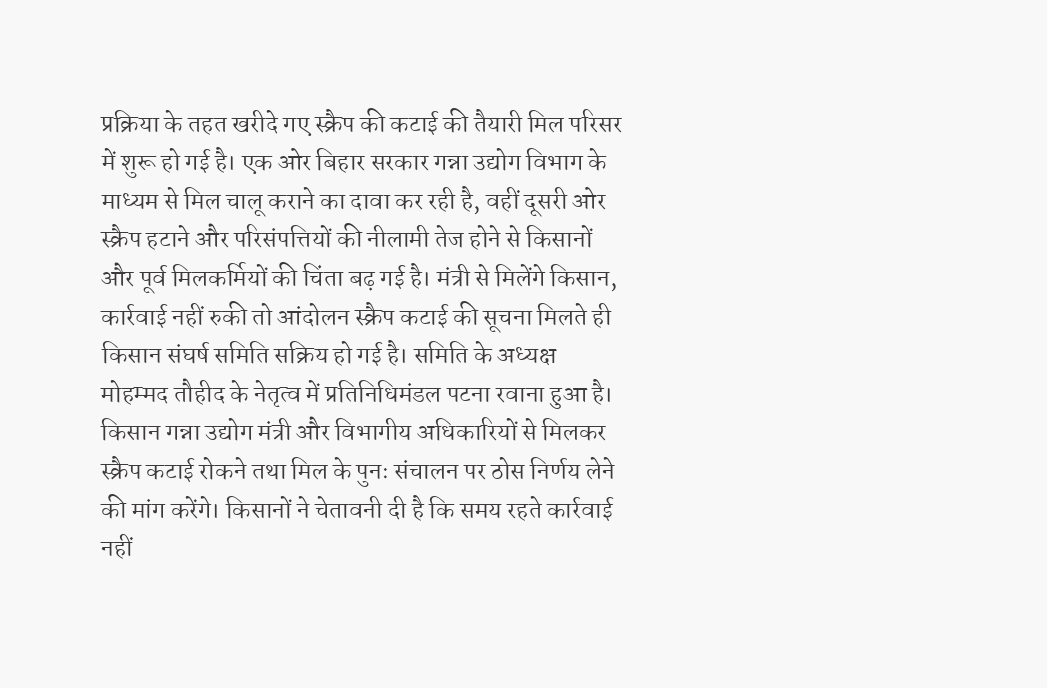प्रक्रिया के तहत खरीदे गए स्क्रैप की कटाई की तैयारी मिल परिसर में शुरू हो गई है। एक ओर बिहार सरकार गन्ना उद्योग विभाग के माध्यम से मिल चालू कराने का दावा कर रही है, वहीं दूसरी ओर स्क्रैप हटाने और परिसंपत्तियों की नीलामी तेज होने से किसानों और पूर्व मिलकर्मियों की चिंता बढ़ गई है। मंत्री से मिलेंगे किसान, कार्रवाई नहीं रुकी तो आंदोलन स्क्रैप कटाई की सूचना मिलते ही किसान संघर्ष समिति सक्रिय हो गई है। समिति के अध्यक्ष मोहम्मद तौहीद के नेतृत्व में प्रतिनिधिमंडल पटना रवाना हुआ है। किसान गन्ना उद्योग मंत्री और विभागीय अधिकारियों से मिलकर स्क्रैप कटाई रोकने तथा मिल के पुनः संचालन पर ठोस निर्णय लेने की मांग करेंगे। किसानों ने चेतावनी दी है कि समय रहते कार्रवाई नहीं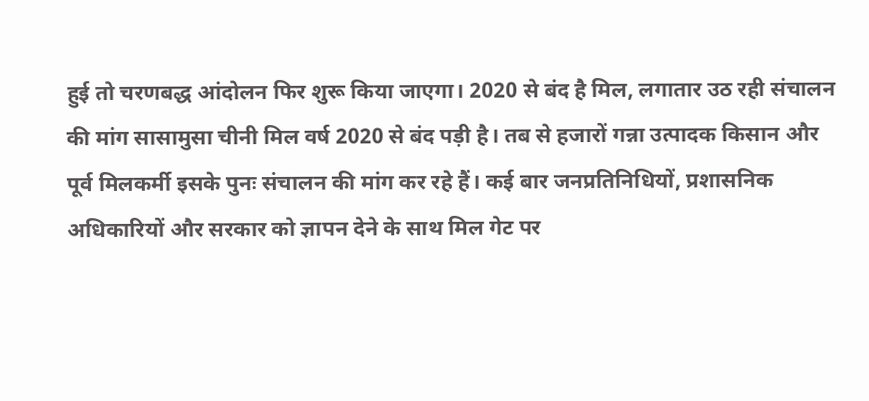हुई तो चरणबद्ध आंदोलन फिर शुरू किया जाएगा। 2020 से बंद है मिल, लगातार उठ रही संचालन की मांग सासामुसा चीनी मिल वर्ष 2020 से बंद पड़ी है। तब से हजारों गन्ना उत्पादक किसान और पूर्व मिलकर्मी इसके पुनः संचालन की मांग कर रहे हैं। कई बार जनप्रतिनिधियों, प्रशासनिक अधिकारियों और सरकार को ज्ञापन देने के साथ मिल गेट पर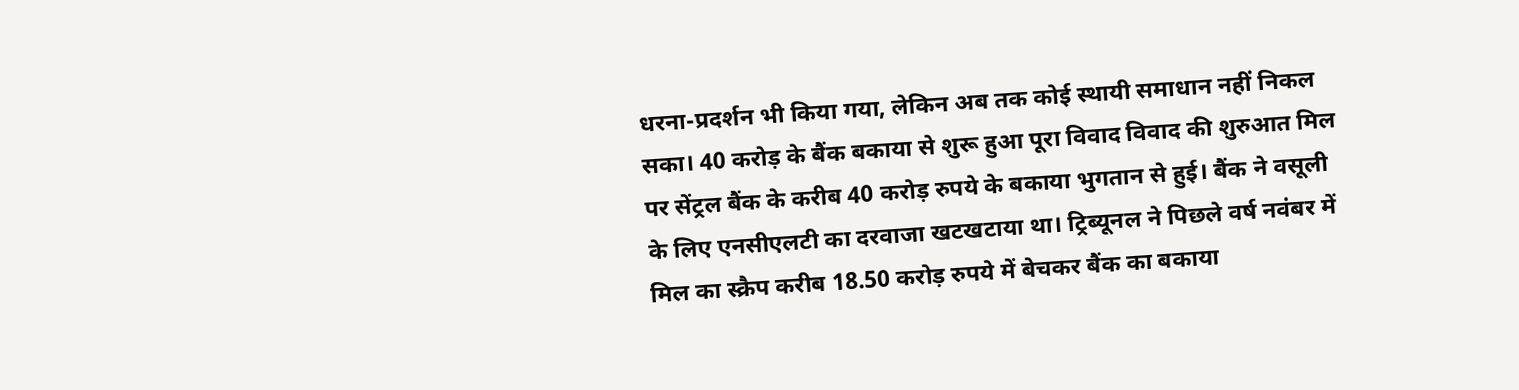धरना-प्रदर्शन भी किया गया, लेकिन अब तक कोई स्थायी समाधान नहीं निकल सका। 40 करोड़ के बैंक बकाया से शुरू हुआ पूरा विवाद विवाद की शुरुआत मिल पर सेंट्रल बैंक के करीब 40 करोड़ रुपये के बकाया भुगतान से हुई। बैंक ने वसूली के लिए एनसीएलटी का दरवाजा खटखटाया था। ट्रिब्यूनल ने पिछले वर्ष नवंबर में मिल का स्क्रैप करीब 18.50 करोड़ रुपये में बेचकर बैंक का बकाया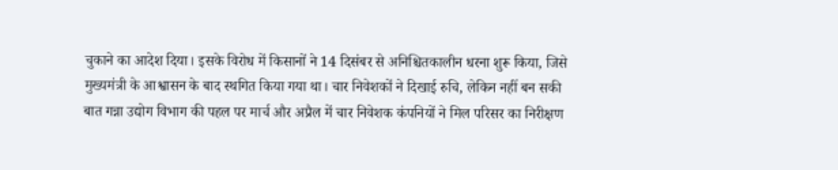चुकाने का आदेश दिया। इसके विरोध में किसानों ने 14 दिसंबर से अनिश्चितकालीन धरना शुरू किया, जिसे मुख्यमंत्री के आश्वासन के बाद स्थगित किया गया था। चार निवेशकों ने दिखाई रुचि, लेकिन नहीं बन सकी बात गन्ना उद्योग विभाग की पहल पर मार्च और अप्रैल में चार निवेशक कंपनियों ने मिल परिसर का निरीक्षण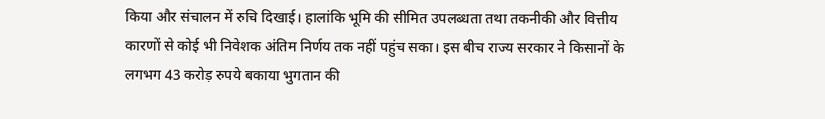किया और संचालन में रुचि दिखाई। हालांकि भूमि की सीमित उपलब्धता तथा तकनीकी और वित्तीय कारणों से कोई भी निवेशक अंतिम निर्णय तक नहीं पहुंच सका। इस बीच राज्य सरकार ने किसानों के लगभग 43 करोड़ रुपये बकाया भुगतान की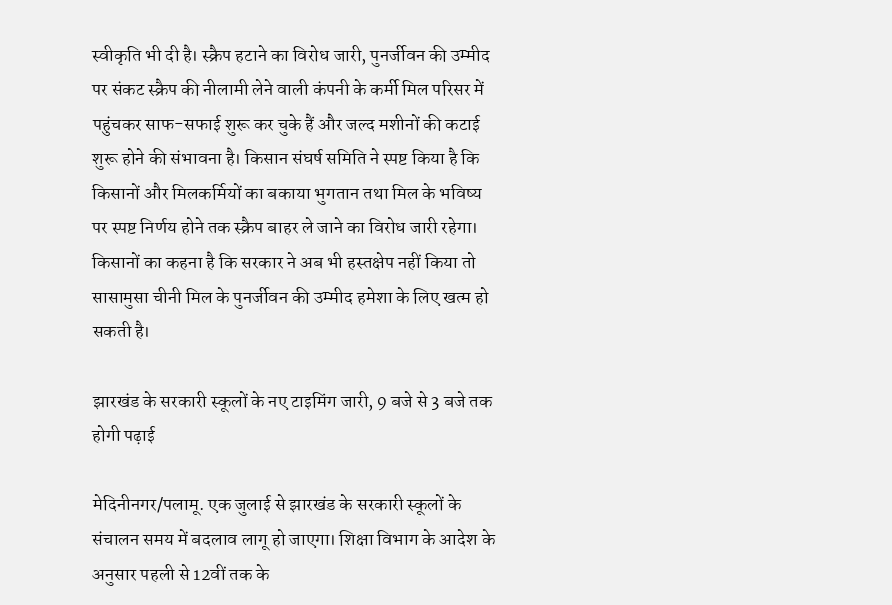स्वीकृति भी दी है। स्क्रैप हटाने का विरोध जारी, पुनर्जीवन की उम्मीद पर संकट स्क्रैप की नीलामी लेने वाली कंपनी के कर्मी मिल परिसर में पहुंचकर साफ-सफाई शुरू कर चुके हैं और जल्द मशीनों की कटाई शुरू होने की संभावना है। किसान संघर्ष समिति ने स्पष्ट किया है कि किसानों और मिलकर्मियों का बकाया भुगतान तथा मिल के भविष्य पर स्पष्ट निर्णय होने तक स्क्रैप बाहर ले जाने का विरोध जारी रहेगा। किसानों का कहना है कि सरकार ने अब भी हस्तक्षेप नहीं किया तो सासामुसा चीनी मिल के पुनर्जीवन की उम्मीद हमेशा के लिए खत्म हो सकती है।

झारखंड के सरकारी स्कूलों के नए टाइमिंग जारी, 9 बजे से 3 बजे तक होगी पढ़ाई

मेदिनीनगर/पलामू. एक जुलाई से झारखंड के सरकारी स्कूलों के संचालन समय में बदलाव लागू हो जाएगा। शिक्षा विभाग के आदेश के अनुसार पहली से 12वीं तक के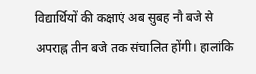विद्यार्थियों की कक्षाएं अब सुबह नौ बजे से अपराह्न तीन बजे तक संचालित होंगी। हालांकि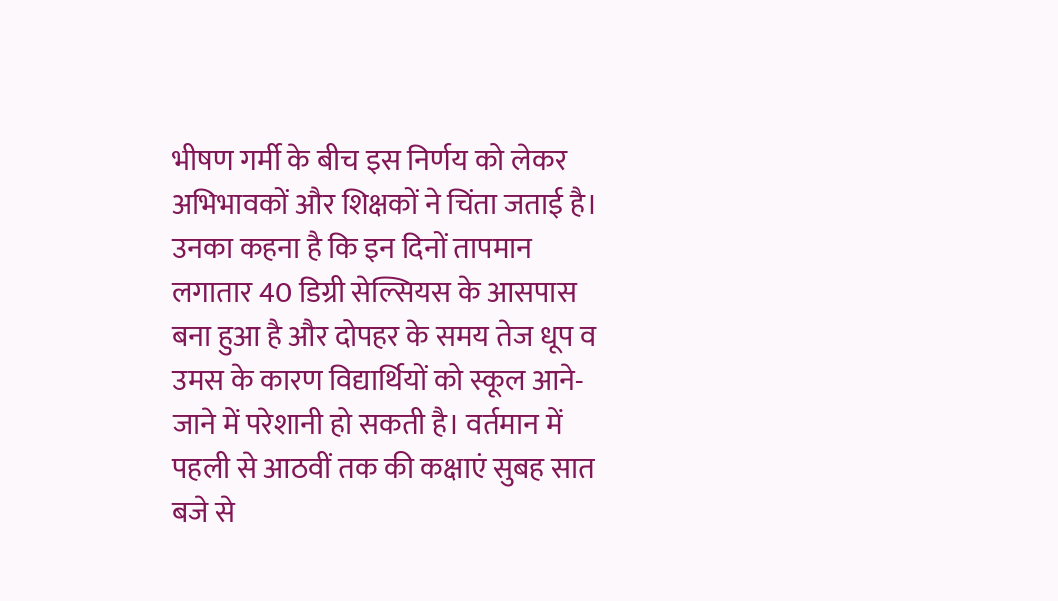भीषण गर्मी के बीच इस निर्णय को लेकर अभिभावकों और शिक्षकों ने चिंता जताई है। उनका कहना है कि इन दिनों तापमान लगातार 40 डिग्री सेल्सियस के आसपास बना हुआ है और दोपहर के समय तेज धूप व उमस के कारण विद्यार्थियों को स्कूल आने-जाने में परेशानी हो सकती है। वर्तमान में पहली से आठवीं तक की कक्षाएं सुबह सात बजे से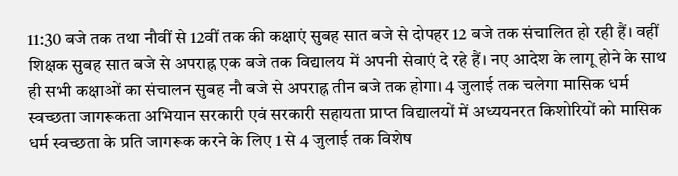11:30 बजे तक तथा नौवीं से 12वीं तक की कक्षाएं सुबह सात बजे से दोपहर 12 बजे तक संचालित हो रही हैं। वहीं शिक्षक सुबह सात बजे से अपराह्न एक बजे तक विद्यालय में अपनी सेवाएं दे रहे हैं। नए आदेश के लागू होने के साथ ही सभी कक्षाओं का संचालन सुबह नौ बजे से अपराह्न तीन बजे तक होगा। 4 जुलाई तक चलेगा मासिक धर्म स्वच्छता जागरूकता अभियान सरकारी एवं सरकारी सहायता प्राप्त विद्यालयों में अध्ययनरत किशोरियों को मासिक धर्म स्वच्छता के प्रति जागरूक करने के लिए 1 से 4 जुलाई तक विशेष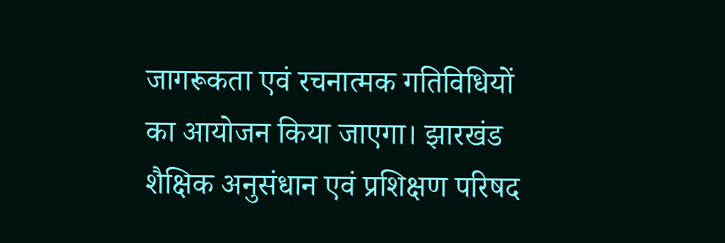जागरूकता एवं रचनात्मक गतिविधियों का आयोजन किया जाएगा। झारखंड शैक्षिक अनुसंधान एवं प्रशिक्षण परिषद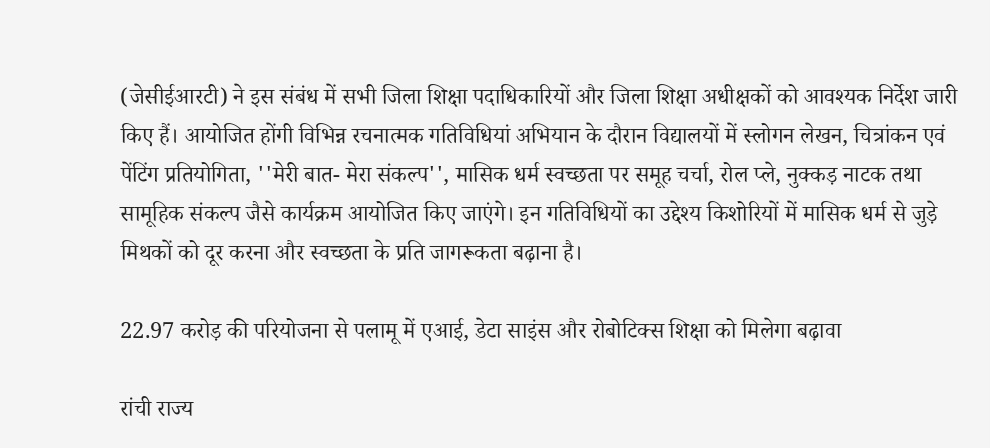(जेसीईआरटी) ने इस संबंध में सभी जिला शिक्षा पदाधिकारियों और जिला शिक्षा अधीक्षकों को आवश्यक निर्देश जारी किए हैं। आयोजित होंगी विभिन्न रचनात्मक गतिविधियां अभियान के दौरान विद्यालयों में स्लोगन लेखन, चित्रांकन एवं पेंटिंग प्रतियोगिता, ''मेरी बात- मेरा संकल्प'', मासिक धर्म स्वच्छता पर समूह चर्चा, रोल प्ले, नुक्कड़ नाटक तथा सामूहिक संकल्प जैसे कार्यक्रम आयोजित किए जाएंगे। इन गतिविधियों का उद्देश्य किशोरियों में मासिक धर्म से जुड़े मिथकों को दूर करना और स्वच्छता के प्रति जागरूकता बढ़ाना है।

22.97 करोड़ की परियोजना से पलामू में एआई, डेटा साइंस और रोबोटिक्स शिक्षा को मिलेगा बढ़ावा

रांची राज्य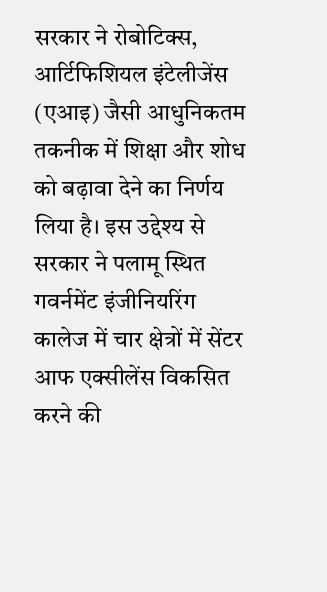सरकार ने रोबोटिक्स, आर्टिफिशियल इंटेलीजेंस (एआइ) जैसी आधुनिकतम तकनीक में शिक्षा और शोध को बढ़ावा देने का निर्णय लिया है। इस उद्देश्य से सरकार ने पलामू स्थित गवर्नमेंट इंजीनियरिंग कालेज में चार क्षेत्रों में सेंटर आफ एक्सीलेंस विकसित करने की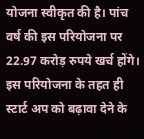योजना स्वीकृत की है। पांच वर्ष की इस परियोजना पर 22.97 करोड़ रुपये खर्च होंगे। इस परियोजना के तहत ही स्टार्ट अप को बढ़ावा देने के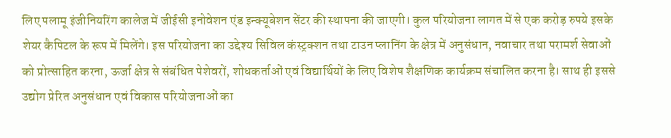लिए पलामू इंजीनियरिंग कालेज में जीईसी इनोवेशन एंड इन्क्यूबेशन सेंटर की स्थापना की जाएगी। कुल परियोजना लागत में से एक करोड़ रुपये इसके शेयर कैपिटल के रूप में मिलेंगे। इस परियोजना का उद्देश्य सिविल कंस्ट्रक्शन तथा टाउन प्लानिंग के क्षेत्र में अनुसंधान, नवाचार तथा परामर्श सेवाओं को प्रोत्साहित करना, ऊर्जा क्षेत्र से संबंधित पेशेवरों, शोधकर्ताओं एवं विद्यार्थियों के लिए विशेष शैक्षणिक कार्यक्रम संचालित करना है। साथ ही इससे उद्योग प्रेरित अनुसंधान एवं विकास परियोजनाओं का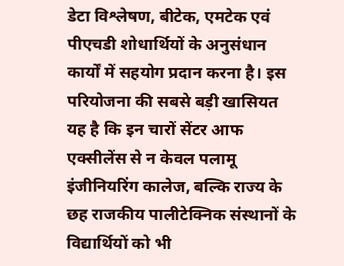डेटा विश्लेषण, बीटेक, एमटेक एवं पीएचडी शोधार्थियों के अनुसंधान कार्यों में सहयोग प्रदान करना है। इस परियोजना की सबसे बड़ी खासियत यह है कि इन चारों सेंटर आफ एक्सीलेंस से न केवल पलामू इंजीनियरिंग कालेज, बल्कि राज्य के छह राजकीय पालीटेक्निक संस्थानों के विद्यार्थियों को भी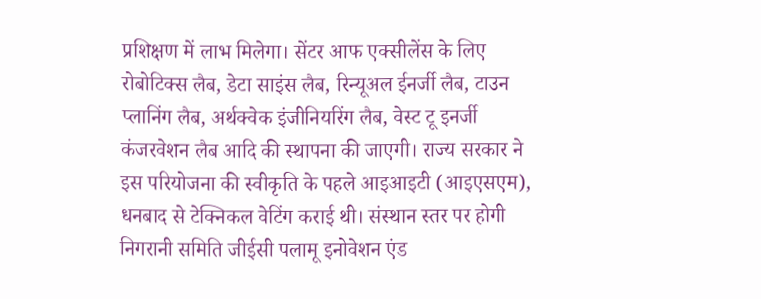प्रशिक्षण में लाभ मिलेगा। सेंटर आफ एक्सीलेंस के लिए रोबोटिक्स लैब, डेटा साइंस लैब, रिन्यूअल ईनर्जी लैब, टाउन प्लानिंग लैब, अर्थक्वेक इंजीनियरिंग लैब, वेस्ट टू इनर्जी कंजरवेशन लैब आदि की स्थापना की जाएगी। राज्य सरकार ने इस परियोजना की स्वीकृति के पहले आइआइटी (आइएसएम), धनबाद से टेक्निकल वेटिंग कराई थी। संस्थान स्तर पर होगी निगरानी समिति जीईसी पलामू इनोवेशन एंड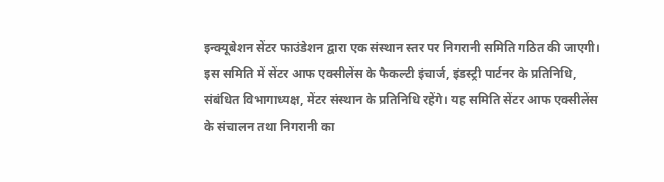इन्क्यूबेशन सेंटर फाउंडेशन द्वारा एक संस्थान स्तर पर निगरानी समिति गठित की जाएगी। इस समिति में सेंटर आफ एक्सीलेंस के फैकल्टी इंचार्ज, इंडस्ट्री पार्टनर के प्रतिनिधि, संबंधित विभागाध्यक्ष, मेंटर संस्थान के प्रतिनिधि रहेंगे। यह समिति सेंटर आफ एक्सीलेंस के संचालन तथा निगरानी का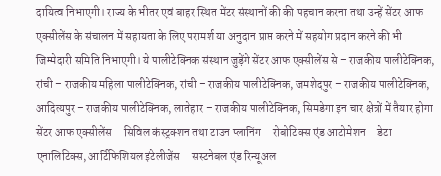दायित्व निभाएगी। राज्य के भीतर एवं बाहर स्थित मेंटर संस्थानों की की पहचान करना तथा उन्हें सेंटर आफ एक्सीलेंस के संचालन में सहायता के लिए परामर्श या अनुदान प्राप्त करने में सहयोग प्रदान करने की भी जिम्मेदारी समिति निभाएगी। ये पालीटेक्निक संस्थान जुड़ेंगे सेंटर आफ एक्सीलेंस से – राजकीय पालीटेक्निक, रांची – राजकीय महिला पालीटेक्निक, रांची – राजकीय पालीटेक्निक, जमशेदपुर – राजकीय पालीटेक्निक, आदित्यपुर – राजकीय पालीटेक्निक, लातेहार – राजकीय पालीटेक्निक, सिमडेगा इन चार क्षेत्रों में तैयार होगा सेंटर आफ एक्सीलेंस     सिविल कंस्ट्रक्शन तथा टाउन प्लानिंग     रोबोटिक्स एंड आटोमेशन     डेटा एनालिटिक्स, आर्टिफिशियल इंटेलीजेंस     सस्टनेबल एंड रिन्यूअल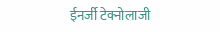ईनर्जी टेक्नोलाजी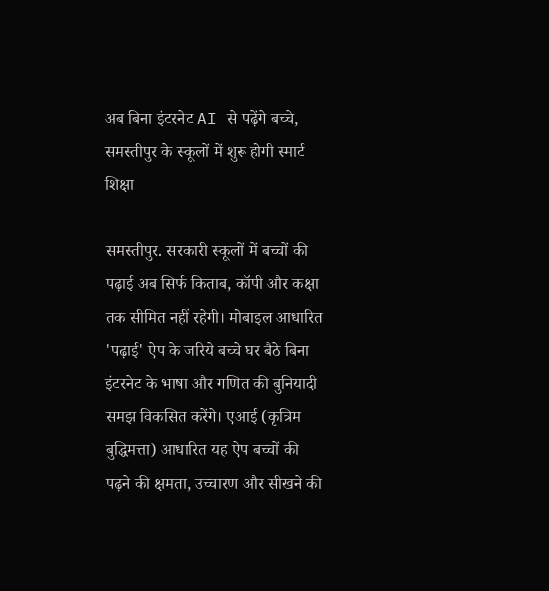अब बिना इंटरनेट AI से पढ़ेंगे बच्चे, समस्तीपुर के स्कूलों में शुरू होगी स्मार्ट शिक्षा

समस्तीपुर. सरकारी स्कूलों में बच्चों की पढ़ाई अब सिर्फ किताब, कॉपी और कक्षा तक सीमित नहीं रहेगी। मोबाइल आधारित 'पढ़ाई' ऐप के जरिये बच्चे घर बैठे बिना इंटरनेट के भाषा और गणित की बुनियादी समझ विकसित करेंगे। एआई (कृत्रिम बुद्धिमत्ता) आधारित यह ऐप बच्चों की पढ़ने की क्षमता, उच्चारण और सीखने की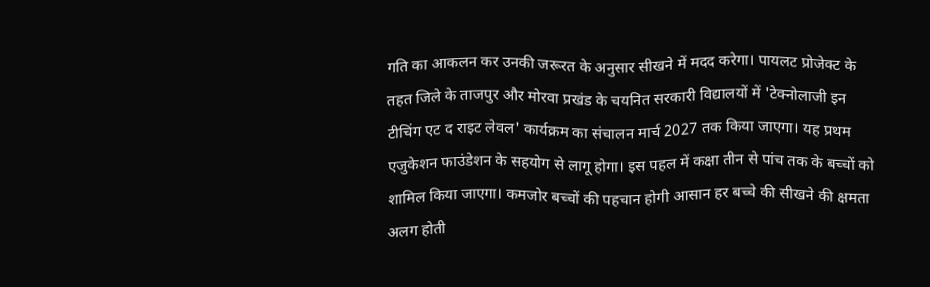गति का आकलन कर उनकी जरूरत के अनुसार सीखने में मदद करेगा। पायलट प्रोजेक्ट के तहत जिले के ताजपुर और मोरवा प्रखंड के चयनित सरकारी विद्यालयों में 'टेक्नोलाजी इन टीचिंग एट द राइट लेवल' कार्यक्रम का संचालन मार्च 2027 तक किया जाएगा। यह प्रथम एजुकेशन फाउंडेशन के सहयोग से लागू होगा। इस पहल में कक्षा तीन से पांच तक के बच्चों को शामिल किया जाएगा। कमजोर बच्चों की पहचान होगी आसान हर बच्चे की सीखने की क्षमता अलग होती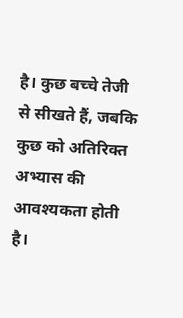है। कुछ बच्चे तेजी से सीखते हैं, जबकि कुछ को अतिरिक्त अभ्यास की आवश्यकता होती है।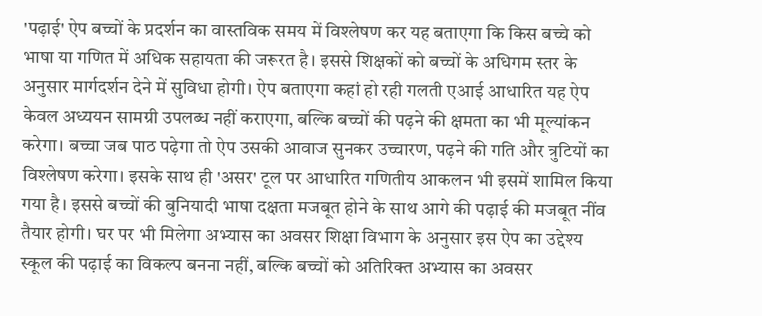'पढ़ाई' ऐप बच्चों के प्रदर्शन का वास्तविक समय में विश्लेषण कर यह बताएगा कि किस बच्चे को भाषा या गणित में अधिक सहायता की जरूरत है। इससे शिक्षकों को बच्चों के अधिगम स्तर के अनुसार मार्गदर्शन देने में सुविधा होगी। ऐप बताएगा कहां हो रही गलती एआई आधारित यह ऐप केवल अध्ययन सामग्री उपलब्ध नहीं कराएगा, बल्कि बच्चों की पढ़ने की क्षमता का भी मूल्यांकन करेगा। बच्चा जब पाठ पढ़ेगा तो ऐप उसकी आवाज सुनकर उच्चारण, पढ़ने की गति और त्रुटियों का विश्लेषण करेगा। इसके साथ ही 'असर' टूल पर आधारित गणितीय आकलन भी इसमें शामिल किया गया है। इससे बच्चों की बुनियादी भाषा दक्षता मजबूत होने के साथ आगे की पढ़ाई की मजबूत नींव तैयार होगी। घर पर भी मिलेगा अभ्यास का अवसर शिक्षा विभाग के अनुसार इस ऐप का उद्देश्य स्कूल की पढ़ाई का विकल्प बनना नहीं, बल्कि बच्चों को अतिरिक्त अभ्यास का अवसर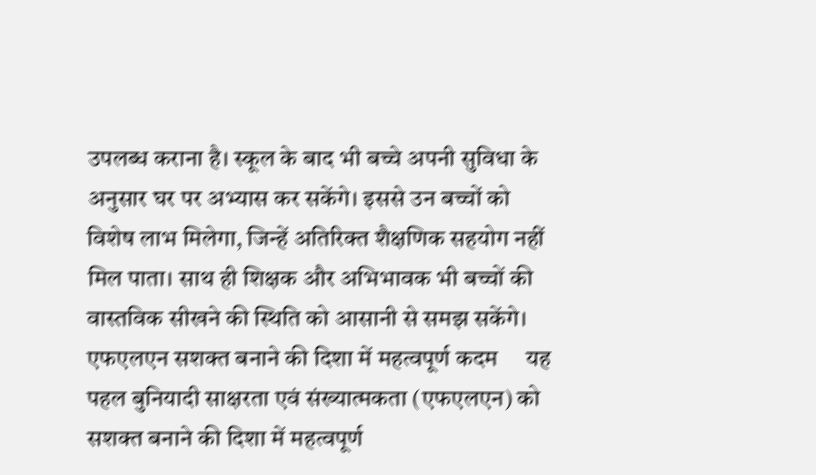उपलब्ध कराना है। स्कूल के बाद भी बच्चे अपनी सुविधा के अनुसार घर पर अभ्यास कर सकेंगे। इससे उन बच्चों को विशेष लाभ मिलेगा, जिन्हें अतिरिक्त शैक्षणिक सहयोग नहीं मिल पाता। साथ ही शिक्षक और अभिभावक भी बच्चों की वास्तविक सीखने की स्थिति को आसानी से समझ सकेंगे। एफएलएन सशक्त बनाने की दिशा में महत्वपूर्ण कदम     यह पहल बुनियादी साक्षरता एवं संख्यात्मकता (एफएलएन) को सशक्त बनाने की दिशा में महत्वपूर्ण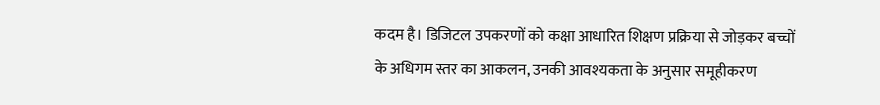कदम है। डिजिटल उपकरणों को कक्षा आधारित शिक्षण प्रक्रिया से जोड़कर बच्चों के अधिगम स्तर का आकलन, उनकी आवश्यकता के अनुसार समूहीकरण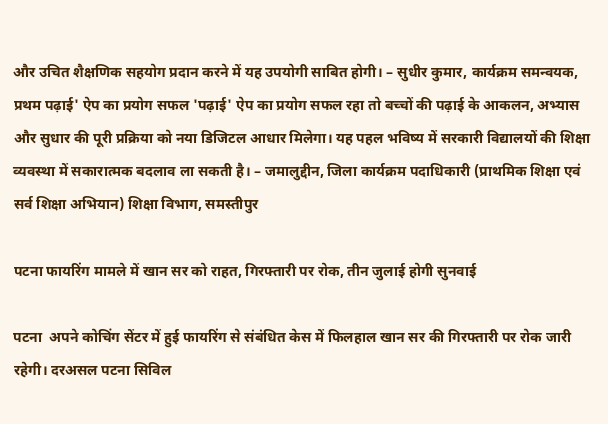और उचित शैक्षणिक सहयोग प्रदान करने में यह उपयोगी साबित होगी। – सुधीर कुमार, कार्यक्रम समन्वयक, प्रथम पढ़ाई' ऐप का प्रयोग सफल 'पढ़ाई' ऐप का प्रयोग सफल रहा तो बच्चों की पढ़ाई के आकलन, अभ्यास और सुधार की पूरी प्रक्रिया को नया डिजिटल आधार मिलेगा। यह पहल भविष्य में सरकारी विद्यालयों की शिक्षा व्यवस्था में सकारात्मक बदलाव ला सकती है। – जमालुद्दीन, जिला कार्यक्रम पदाधिकारी (प्राथमिक शिक्षा एवं सर्व शिक्षा अभियान) शिक्षा विभाग, समस्तीपुर

पटना फायरिंग मामले में खान सर को राहत, गिरफ्तारी पर रोक, तीन जुलाई होगी सुनवाई

पटना  अपने कोचिंग सेंटर में हुई फायरिंग से संबंधित केस में फिलहाल खान सर की गिरफ्तारी पर रोक जारी रहेगी। दरअसल पटना सिविल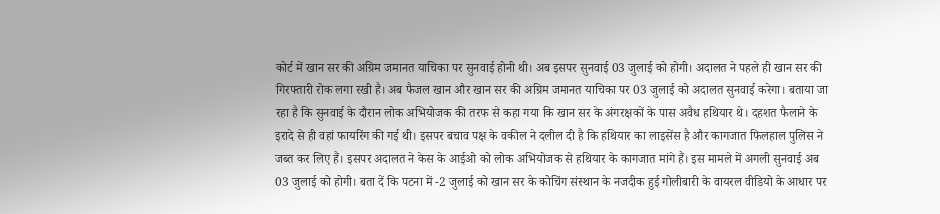कोर्ट में खान सर की अग्रिम जमानत याचिका पर सुनवाई होनी थी। अब इसपर सुनवाई 03 जुलाई को होगी। अदालत ने पहले ही खान सर की गिरफ्तारी रोक लगा रखी है। अब फैजल खान और खान सर की अग्रिम जमानत याचिका पर 03 जुलाई को अदालत सुनवाई करेगा। बताया जा रहा है कि सुनवाई के दौरान लोक अभियोजक की तरफ से कहा गया कि खान सर के अंगरक्षकों के पास अवैध हथियार थे। दहशत फैलाने के इरादे से ही वहां फायरिंग की गई थी। इसपर बचाव पक्ष के वकील ने दलील दी है कि हथियार का लाइसेंस है और कागजात फिलहाल पुलिस ने जब्त कर लिए हैं। इसपर अदालत ने केस के आईओ को लोक अभियोजक से हथियार के कागजात मांगे हैं। इस मामले में अगली सुनवाई अब 03 जुलाई को होगी। बता दें कि पटना में -2 जुलाई को खान सर के कोचिंग संस्थान के नजदीक हुई गोलीबारी के वायरल वीडियो के आधार पर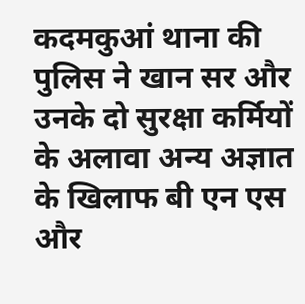कदमकुआं थाना की पुलिस ने खान सर और उनके दो सुरक्षा कर्मियों के अलावा अन्य अज्ञात के खिलाफ बी एन एस और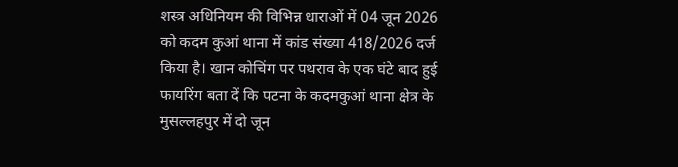शस्त्र अधिनियम की विभिन्न धाराओं में 04 जून 2026 को कदम कुआं थाना में कांड संख्या 418/2026 दर्ज किया है। खान कोचिंग पर पथराव के एक घंटे बाद हुई फायरिंग बता दें कि पटना के कदमकुआं थाना क्षेत्र के मुसल्लहपुर में दो जून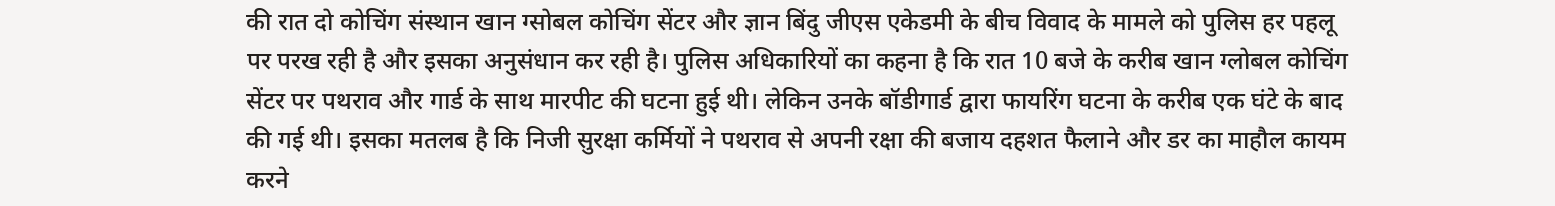की रात दो कोचिंग संस्थान खान ग्सोबल कोचिंग सेंटर और ज्ञान बिंदु जीएस एकेडमी के बीच विवाद के मामले को पुलिस हर पहलू पर परख रही है और इसका अनुसंधान कर रही है। पुलिस अधिकारियों का कहना है कि रात 10 बजे के करीब खान ग्लोबल कोचिंग सेंटर पर पथराव और गार्ड के साथ मारपीट की घटना हुई थी। लेकिन उनके बॉडीगार्ड द्वारा फायरिंग घटना के करीब एक घंटे के बाद की गई थी। इसका मतलब है कि निजी सुरक्षा कर्मियों ने पथराव से अपनी रक्षा की बजाय दहशत फैलाने और डर का माहौल कायम करने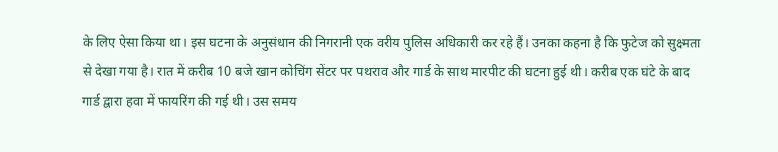के लिए ऐसा किया था। इस घटना के अनुसंधान की निगरानी एक वरीय पुलिस अधिकारी कर रहे हैं। उनका कहना है कि फुटेज को सुक्ष्मता से देखा गया है। रात में करीब 10 बजे खान कोचिंग सेंटर पर पथराव और गार्ड के साथ मारपीट की घटना हुई थी। करीब एक घंटे के बाद गार्ड द्वारा हवा में फायरिंग की गई थी। उस समय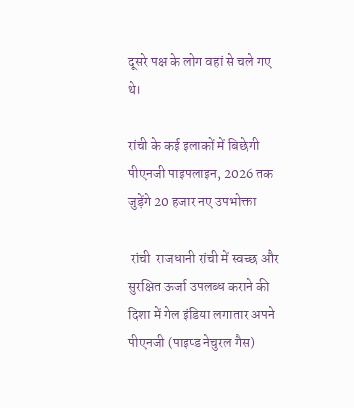दूसरे पक्ष के लोग वहां से चले गए थे।

रांची के कई इलाकों में बिछेगी पीएनजी पाइपलाइन, 2026 तक जुड़ेंगे 20 हजार नए उपभोक्ता

 रांची  राजधानी रांची में स्वच्छ और सुरक्षित ऊर्जा उपलब्ध कराने की दिशा में गेल इंडिया लगातार अपने पीएनजी (पाइप्ड नेचुरल गैस)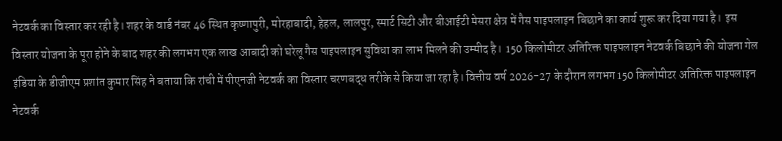नेटवर्क का विस्तार कर रही है। शहर के वार्ड नंबर 46 स्थित कृष्णापुरी, मोरहाबादी, हेहल, लालपुर, स्मार्ट सिटी और बीआईटी मेसरा क्षेत्र में गैस पाइपलाइन बिछाने का कार्य शुरू कर दिया गया है।  इस विस्तार योजना के पूरा होने के बाद शहर की लगभग एक लाख आबादी को घरेलू गैस पाइपलाइन सुविधा का लाभ मिलने की उम्मीद है।  150 किलोमीटर अतिरिक्त पाइपलाइन नेटवर्क बिछाने की योजना गेल इंडिया के डीजीएम प्रशांत कुमार सिंह ने बताया कि रांची में पीएनजी नेटवर्क का विस्तार चरणबद्ध तरीके से किया जा रहा है। वित्तीय वर्ष 2026-27 के दौरान लगभग 150 किलोमीटर अतिरिक्त पाइपलाइन नेटवर्क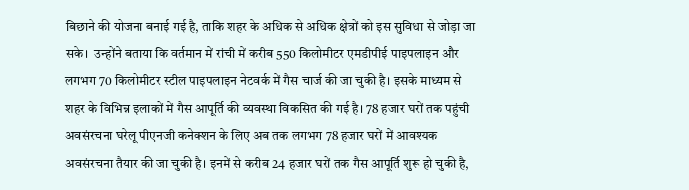बिछाने की योजना बनाई गई है, ताकि शहर के अधिक से अधिक क्षेत्रों को इस सुविधा से जोड़ा जा सके।  उन्होंने बताया कि वर्तमान में रांची में करीब 550 किलोमीटर एमडीपीई पाइपलाइन और लगभग 70 किलोमीटर स्टील पाइपलाइन नेटवर्क में गैस चार्ज की जा चुकी है। इसके माध्यम से शहर के विभिन्न इलाकों में गैस आपूर्ति की व्यवस्था विकसित की गई है। 78 हजार घरों तक पहुंची अवसंरचना घरेलू पीएनजी कनेक्शन के लिए अब तक लगभग 78 हजार घरों में आवश्यक अवसंरचना तैयार की जा चुकी है। इनमें से करीब 24 हजार घरों तक गैस आपूर्ति शुरू हो चुकी है,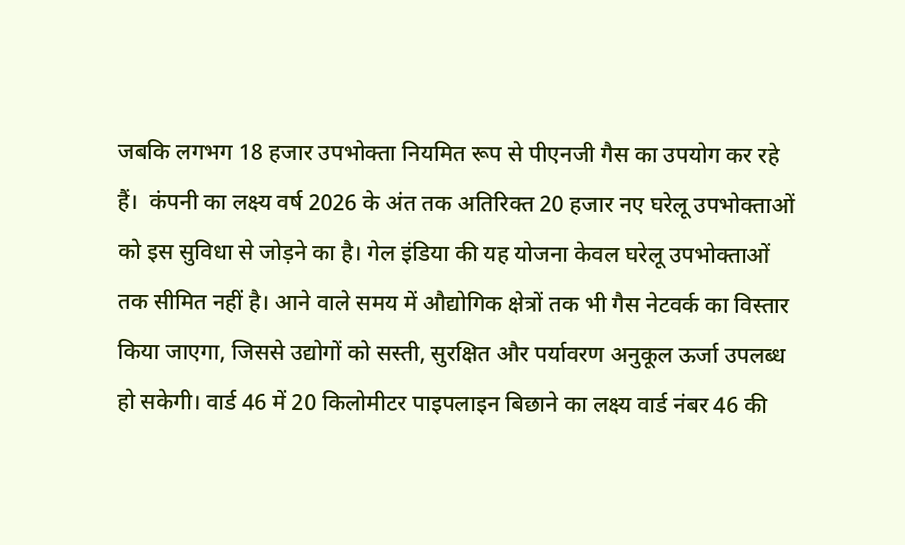जबकि लगभग 18 हजार उपभोक्ता नियमित रूप से पीएनजी गैस का उपयोग कर रहे हैं।  कंपनी का लक्ष्य वर्ष 2026 के अंत तक अतिरिक्त 20 हजार नए घरेलू उपभोक्ताओं को इस सुविधा से जोड़ने का है। गेल इंडिया की यह योजना केवल घरेलू उपभोक्ताओं तक सीमित नहीं है। आने वाले समय में औद्योगिक क्षेत्रों तक भी गैस नेटवर्क का विस्तार किया जाएगा, जिससे उद्योगों को सस्ती, सुरक्षित और पर्यावरण अनुकूल ऊर्जा उपलब्ध हो सकेगी। वार्ड 46 में 20 किलोमीटर पाइपलाइन बिछाने का लक्ष्य वार्ड नंबर 46 की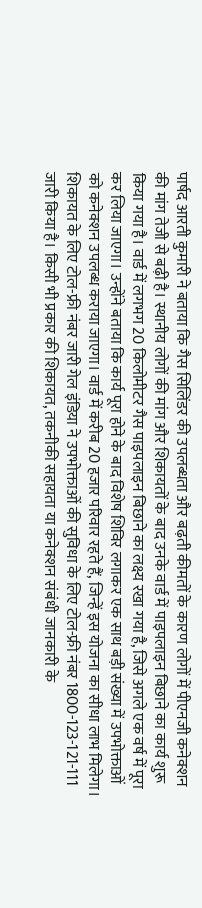पार्षद आरती कुमारी ने बताया कि गैस सिलिंडर की उपलब्धता और बढ़ती कीमतों के कारण लोगों में पीएनजी कनेक्शन की मांग तेजी से बढ़ी है। स्थानीय लोगों की मांग और शिकायतों के बाद उनके वार्ड में पाइपलाइन बिछाने का कार्य शुरू किया गया है। वार्ड में लगभग 20 किलोमीटर गैस पाइपलाइन बिछाने का लक्ष्य रखा गया है, जिसे अगले एक वर्ष में पूरा कर लिया जाएगा। उन्होंने बताया कि कार्य पूरा होने के बाद विशेष शिविर लगाकर एक साथ बड़ी संख्या में उपभोक्ताओं को कनेक्शन उपलब्ध कराया जाएगा। वार्ड में करीब 20 हजार परिवार रहते हैं, जिन्हें इस योजना का सीधा लाभ मिलेगा। शिकायत के लिए टोल-फ्री नंबर जारी गेल इंडिया ने उपभोक्ताओं की सुविधा के लिए टोल-फ्री नंबर 1800-123-121-111 जारी किया है। किसी भी प्रकार की शिकायत, तकनीकी सहायता या कनेक्शन संबंधी जानकारी के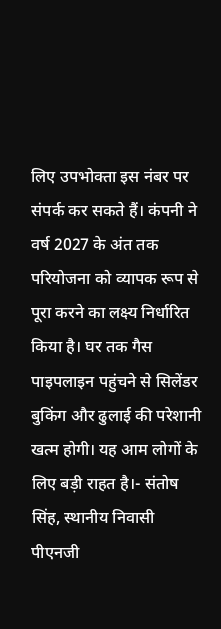लिए उपभोक्ता इस नंबर पर संपर्क कर सकते हैं। कंपनी ने वर्ष 2027 के अंत तक परियोजना को व्यापक रूप से पूरा करने का लक्ष्य निर्धारित किया है। घर तक गैस पाइपलाइन पहुंचने से सिलेंडर बुकिंग और ढुलाई की परेशानी खत्म होगी। यह आम लोगों के लिए बड़ी राहत है।- संतोष सिंह, स्थानीय निवासी     पीएनजी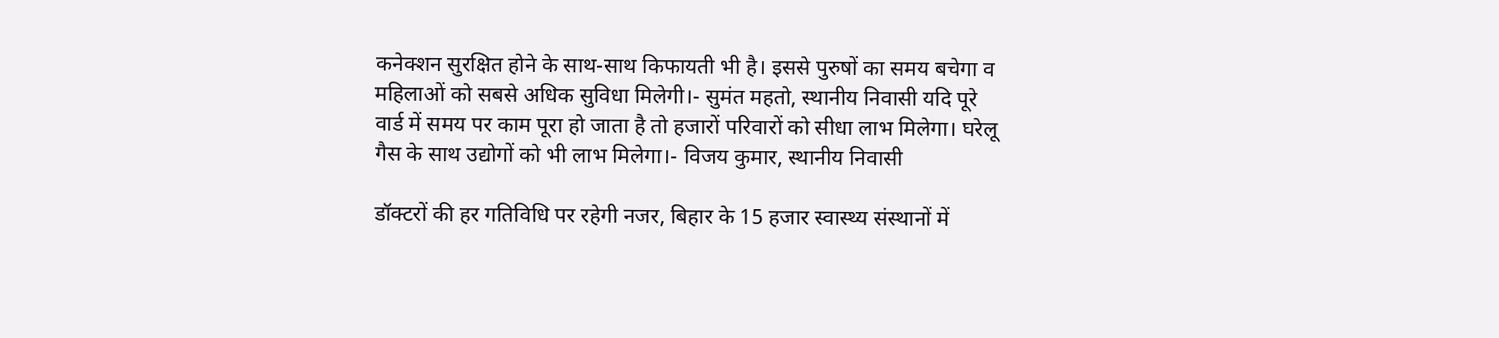कनेक्शन सुरक्षित होने के साथ-साथ किफायती भी है। इससे पुरुषों का समय बचेगा व महिलाओं को सबसे अधिक सुविधा मिलेगी।- सुमंत महतो, स्थानीय निवासी यदि पूरे वार्ड में समय पर काम पूरा हो जाता है तो हजारों परिवारों को सीधा लाभ मिलेगा। घरेलू गैस के साथ उद्योगों को भी लाभ मिलेगा।- विजय कुमार, स्थानीय निवासी

डॉक्टरों की हर गतिविधि पर रहेगी नजर, बिहार के 15 हजार स्वास्थ्य संस्थानों में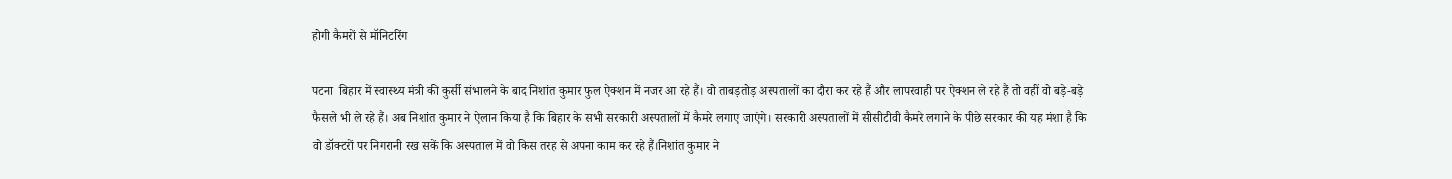होगी कैमरों से मॉनिटरिंग

पटना  बिहार में स्वास्थ्य मंत्री की कुर्सी संभालने के बाद निशांत कुमार फुल ऐक्शन में नजर आ रहे हैं। वो ताबड़तोड़ अस्पतालों का दौरा कर रहे हैं और लापरवाही पर ऐक्शन ले रहे हैं तो वहीं वो बड़े-बड़े फैसले भी ले रहे हैं। अब निशांत कुमार ने ऐलान किया है कि बिहार के सभी सरकारी अस्पतालों में कैमरे लगाए जाएंगे। सरकारी अस्पतालों में सीसीटीवी कैमरे लगाने के पीछे सरकार की यह मंशा है कि वो डॉक्टरों पर निगरानी रख सकें कि अस्पताल में वो किस तरह से अपना काम कर रहे हैं।निशांत कुमार ने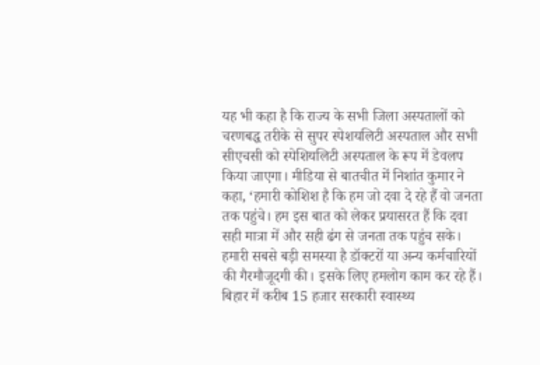यह भी कहा है कि राज्य के सभी जिला अस्पतालों को चरणबद्ध तरीके से सुपर स्पेशयलिटी अस्पताल और सभी सीएचसी को स्पेशियलिटी अस्पताल के रूप में डेवलप किया जाएगा। मीडिया से बातचीत में निशांत कुमार ने कहा, ‘हमारी कोशिश है कि हम जो दवा दे रहे हैं वो जनता तक पहुंचे। हम इस बात को लेकर प्रयासरत हैं कि दवा सही मात्रा में और सही ढंग से जनता तक पहुंच सके। हमारी सबसे बड़ी समस्या है डॉक्टरों या अन्य कर्मचारियों की गैरमौजूदगी की। इसके लिए हमलोग काम कर रहे हैं। बिहार में करीब 15 हजार सरकारी स्वास्थ्य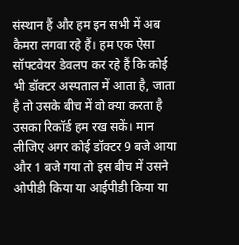संस्थान हैं और हम इन सभी में अब कैमरा लगवा रहे हैं। हम एक ऐसा सॉफ्टवेयर डेवलप कर रहे हैं कि कोई भी डॉक्टर अस्पताल में आता है, जाता है तो उसके बीच में वो क्या करता है उसका रिकॉर्ड हम रख सकें। मान लीजिए अगर कोई डॉक्टर 9 बजे आया और 1 बजे गया तो इस बीच में उसने ओपीडी किया या आईपीडी किया या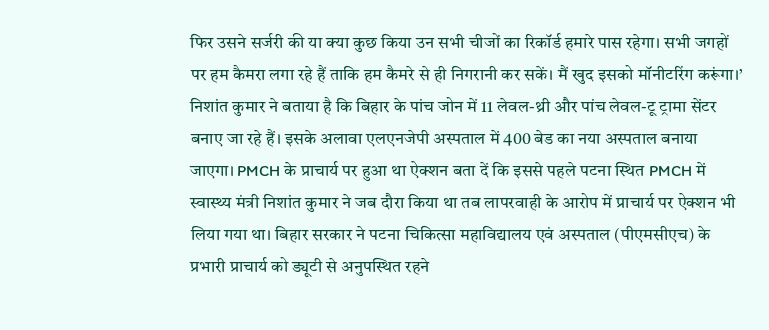फिर उसने सर्जरी की या क्या कुछ किया उन सभी चीजों का रिकॉर्ड हमारे पास रहेगा। सभी जगहों पर हम कैमरा लगा रहे हैं ताकि हम कैमरे से ही निगरानी कर सकें। मैं खुद इसको मॉनीटरिंग करूंगा।’ निशांत कुमार ने बताया है कि बिहार के पांच जोन में 11 लेवल-थ्री और पांच लेवल-टू ट्रामा सेंटर बनाए जा रहे हैं। इसके अलावा एलएनजेपी अस्पताल में 400 बेड का नया अस्पताल बनाया जाएगा। PMCH के प्राचार्य पर हुआ था ऐक्शन बता दें कि इससे पहले पटना स्थित PMCH में स्वास्थ्य मंत्री निशांत कुमार ने जब दौरा किया था तब लापरवाही के आरोप में प्राचार्य पर ऐक्शन भी लिया गया था। बिहार सरकार ने पटना चिकित्सा महाविद्यालय एवं अस्पताल (पीएमसीएच) के प्रभारी प्राचार्य को ड्यूटी से अनुपस्थित रहने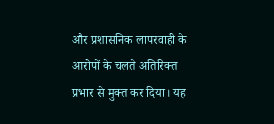और प्रशासनिक लापरवाही के आरोपों के चलते अतिरिक्त प्रभार से मुक्त कर दिया। यह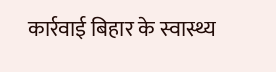कार्रवाई बिहार के स्वास्थ्य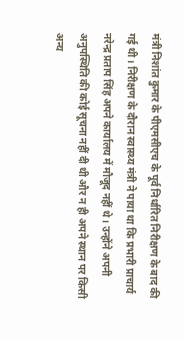मंत्री निशांत कुमार के पीएमसीएच के पूर्व निर्धारित निरीक्षण के बाद की गई थी। निरीक्षण के दौरान स्वास्थ्य मंत्री ने पाया था कि प्रभारी प्राचार्य नरेन्द्र प्रताप सिंह अपने कार्यालय में मौजूद नहीं थे। उन्होंने अपनी अनुपस्थिति की कोई सूचना नहीं दी थी और न ही अपने स्थान पर किसी अन्य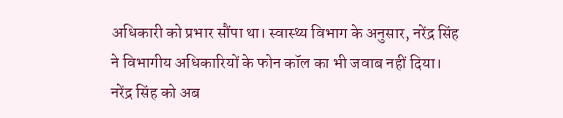अधिकारी को प्रभार सौंपा था। स्वास्थ्य विभाग के अनुसार, नरेंद्र सिंह ने विभागीय अधिकारियों के फोन कॉल का भी जवाब नहीं दिया। नरेंद्र सिंह को अब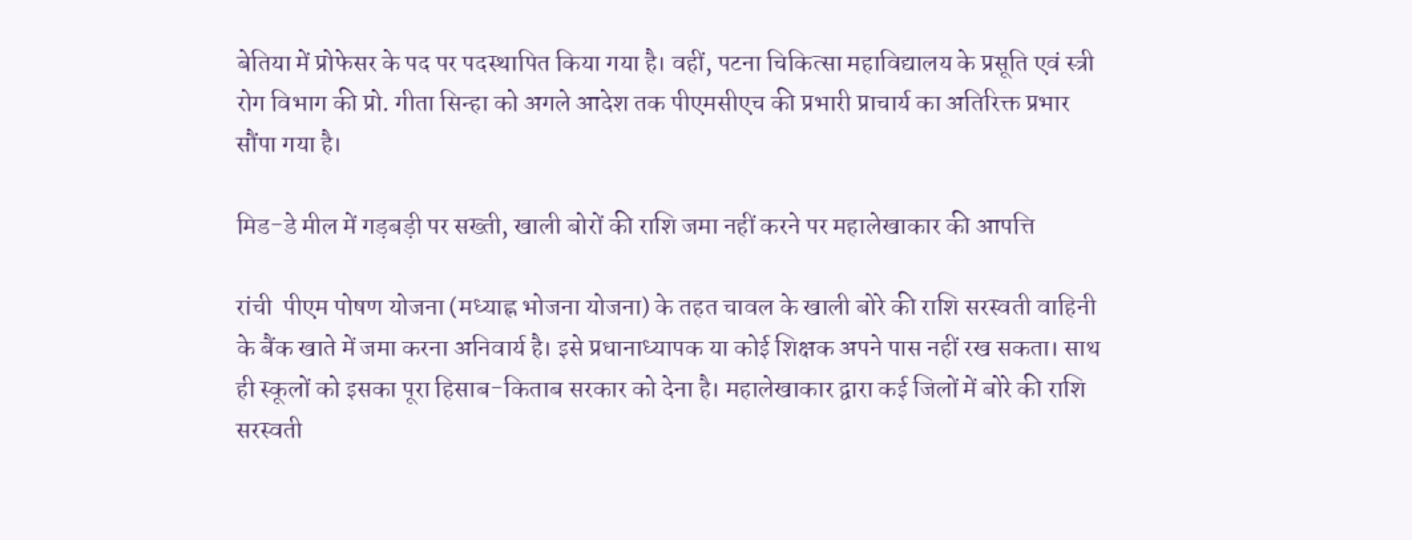बेतिया में प्रोफेसर के पद पर पदस्थापित किया गया है। वहीं, पटना चिकित्सा महाविद्यालय के प्रसूति एवं स्त्री रोग विभाग की प्रो. गीता सिन्हा को अगले आदेश तक पीएमसीएच की प्रभारी प्राचार्य का अतिरिक्त प्रभार सौंपा गया है।

मिड-डे मील में गड़बड़ी पर सख्ती, खाली बोरों की राशि जमा नहीं करने पर महालेखाकार की आपत्ति

रांची  पीएम पोषण योजना (मध्याह्न भोजना योजना) के तहत चावल के खाली बोरे की राशि सरस्वती वाहिनी के बैंक खाते में जमा करना अनिवार्य है। इसे प्रधानाध्यापक या कोई शिक्षक अपने पास नहीं रख सकता। साथ ही स्कूलों को इसका पूरा हिसाब-किताब सरकार को देना है। महालेखाकार द्वारा कई जिलों में बोरे की राशि सरस्वती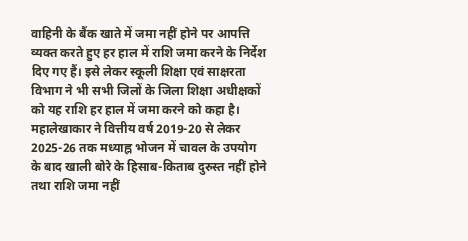वाहिनी के बैंक खाते में जमा नहीं होने पर आपत्ति व्यक्त करते हुए हर हाल में राशि जमा करने के निर्देश दिए गए हैं। इसे लेकर स्कूली शिक्षा एवं साक्षरता विभाग ने भी सभी जिलों के जिला शिक्षा अधीक्षकों को यह राशि हर हाल में जमा करने को कहा है। महालेखाकार ने वित्तीय वर्ष 2019-20 से लेकर 2025-26 तक मध्याह्न भोजन में चावल के उपयोग के बाद खाली बोरे के हिसाब-किताब दुरुस्त नहीं होने तथा राशि जमा नहीं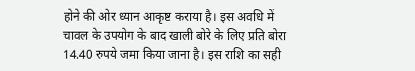होने की ओर ध्यान आकृष्ट कराया है। इस अवधि में चावल के उपयोग के बाद खाली बोरे के लिए प्रति बोरा 14.40 रुपये जमा किया जाना है। इस राशि का सही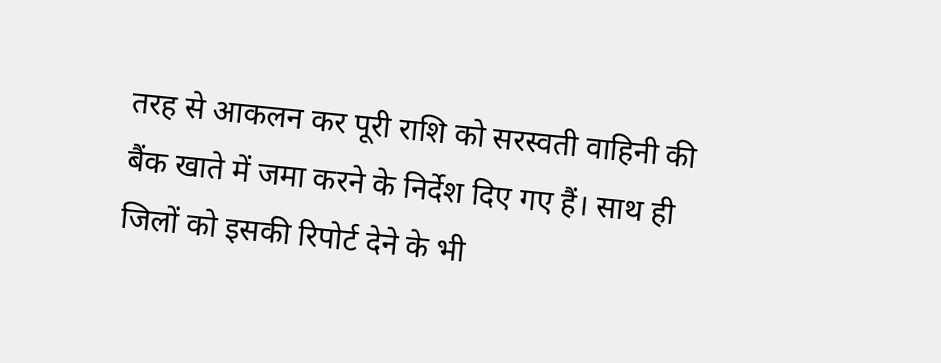तरह से आकलन कर पूरी राशि को सरस्वती वाहिनी की बैंक खाते में जमा करने के निर्देश दिए गए हैं। साथ ही जिलों को इसकी रिपोर्ट देने के भी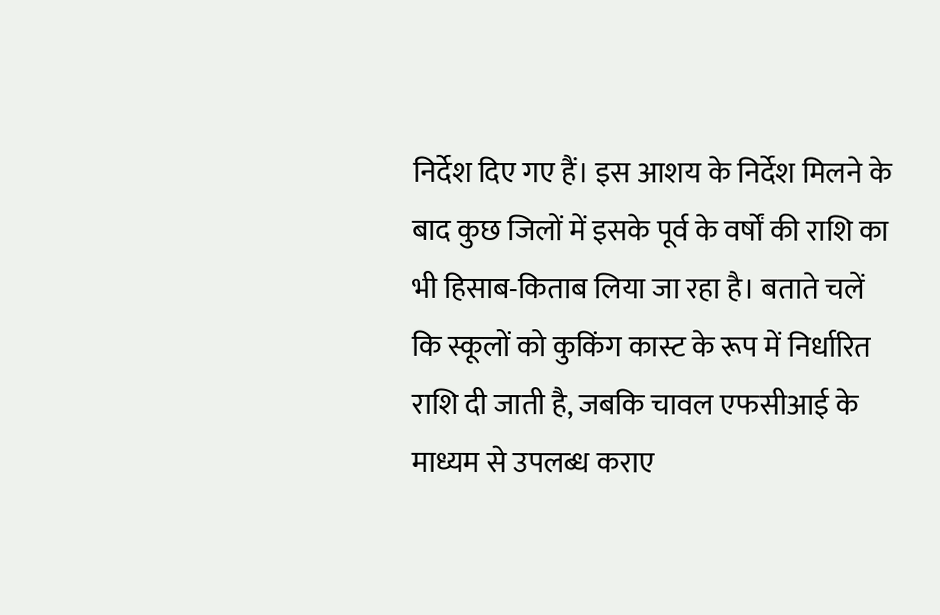निर्देश दिए गए हैं। इस आशय के निर्देश मिलने के बाद कुछ जिलों में इसके पूर्व के वर्षों की राशि का भी हिसाब-किताब लिया जा रहा है। बताते चलें कि स्कूलों को कुकिंग कास्ट के रूप में निर्धारित राशि दी जाती है, जबकि चावल एफसीआई के माध्यम से उपलब्ध कराए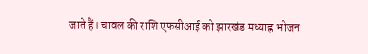जाते हैं। चावल की राशि एफसीआई को झारखंड मध्याह्न भोजन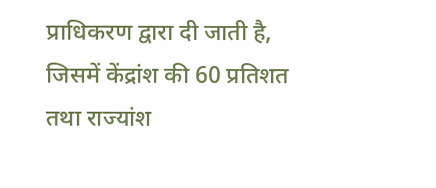प्राधिकरण द्वारा दी जाती है, जिसमें केंद्रांश की 60 प्रतिशत तथा राज्यांश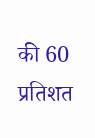की 60 प्रतिशत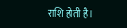राशि होती है।